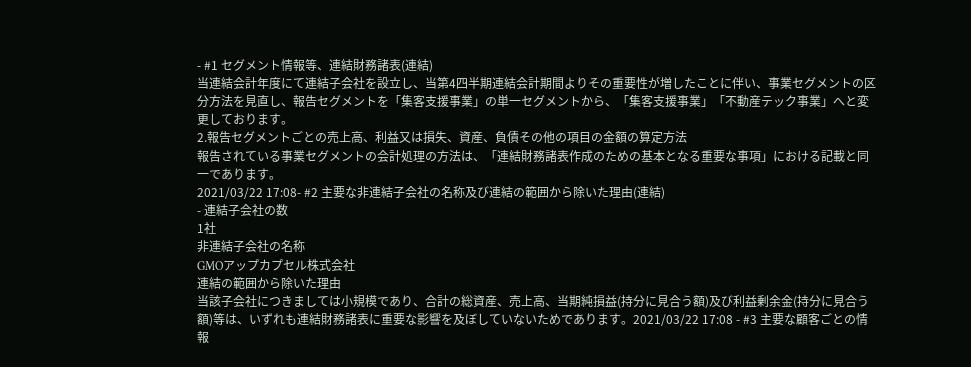- #1 セグメント情報等、連結財務諸表(連結)
当連結会計年度にて連結子会社を設立し、当第4四半期連結会計期間よりその重要性が増したことに伴い、事業セグメントの区分方法を見直し、報告セグメントを「集客支援事業」の単一セグメントから、「集客支援事業」「不動産テック事業」へと変更しております。
2.報告セグメントごとの売上高、利益又は損失、資産、負債その他の項目の金額の算定方法
報告されている事業セグメントの会計処理の方法は、「連結財務諸表作成のための基本となる重要な事項」における記載と同一であります。
2021/03/22 17:08- #2 主要な非連結子会社の名称及び連結の範囲から除いた理由(連結)
- 連結子会社の数
1社
非連結子会社の名称
GMOアップカプセル株式会社
連結の範囲から除いた理由
当該子会社につきましては小規模であり、合計の総資産、売上高、当期純損益(持分に見合う額)及び利益剰余金(持分に見合う額)等は、いずれも連結財務諸表に重要な影響を及ぼしていないためであります。2021/03/22 17:08 - #3 主要な顧客ごとの情報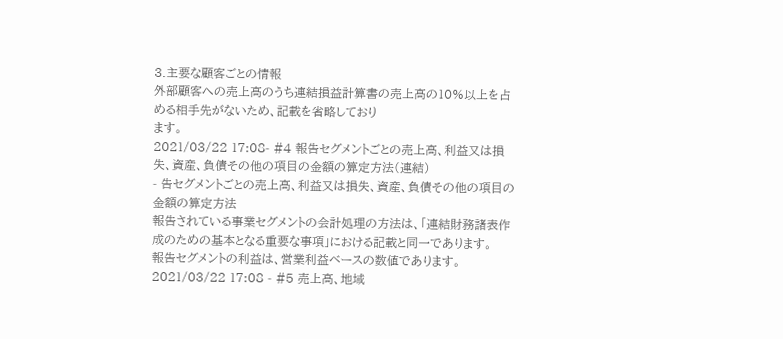3.主要な顧客ごとの情報
外部顧客への売上高のうち連結損益計算書の売上高の10%以上を占める相手先がないため、記載を省略しており
ます。
2021/03/22 17:08- #4 報告セグメントごとの売上高、利益又は損失、資産、負債その他の項目の金額の算定方法(連結)
- 告セグメントごとの売上高、利益又は損失、資産、負債その他の項目の金額の算定方法
報告されている事業セグメントの会計処理の方法は、「連結財務諸表作成のための基本となる重要な事項」における記載と同一であります。
報告セグメントの利益は、営業利益ベースの数値であります。2021/03/22 17:08 - #5 売上高、地域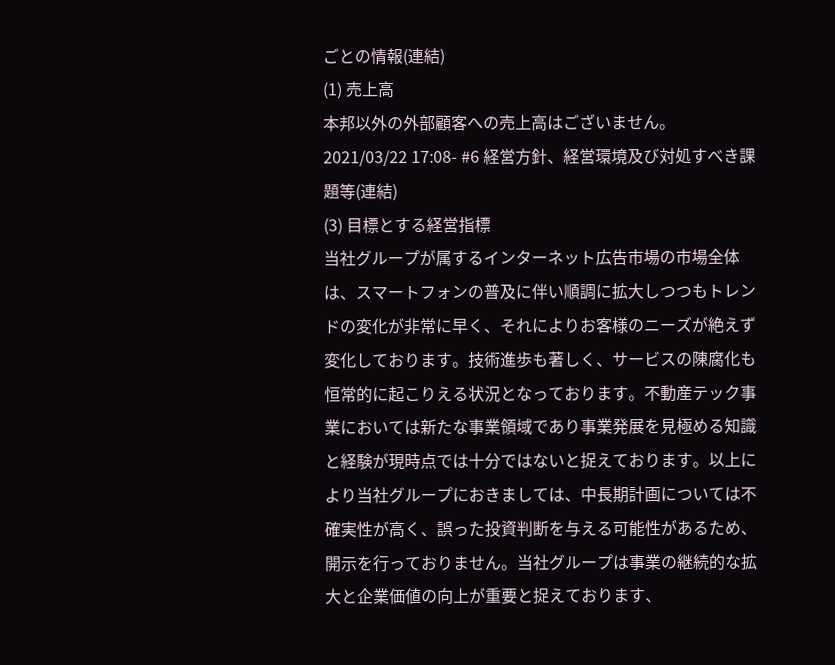ごとの情報(連結)
(1) 売上高
本邦以外の外部顧客への売上高はございません。
2021/03/22 17:08- #6 経営方針、経営環境及び対処すべき課題等(連結)
(3) 目標とする経営指標
当社グループが属するインターネット広告市場の市場全体は、スマートフォンの普及に伴い順調に拡大しつつもトレンドの変化が非常に早く、それによりお客様のニーズが絶えず変化しております。技術進歩も著しく、サービスの陳腐化も恒常的に起こりえる状況となっております。不動産テック事業においては新たな事業領域であり事業発展を見極める知識と経験が現時点では十分ではないと捉えております。以上により当社グループにおきましては、中長期計画については不確実性が高く、誤った投資判断を与える可能性があるため、開示を行っておりません。当社グループは事業の継続的な拡大と企業価値の向上が重要と捉えております、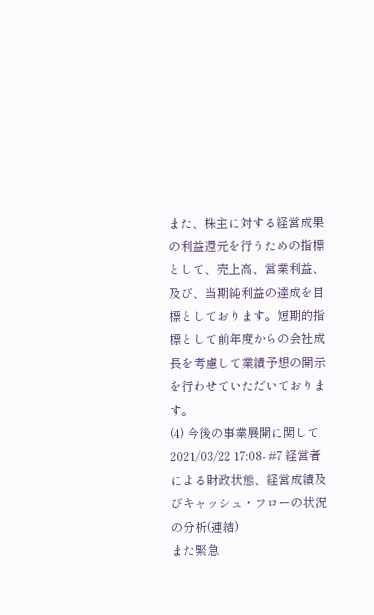また、株主に対する経営成果の利益還元を行うための指標として、売上高、営業利益、及び、当期純利益の達成を目標としております。短期的指標として前年度からの会社成長を考慮して業績予想の開示を行わせていただいております。
(4) 今後の事業展開に関して
2021/03/22 17:08- #7 経営者による財政状態、経営成績及びキャッシュ・フローの状況の分析(連結)
また緊急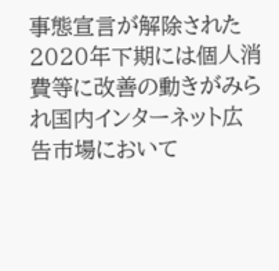事態宣言が解除された2020年下期には個人消費等に改善の動きがみられ国内インターネット広告市場において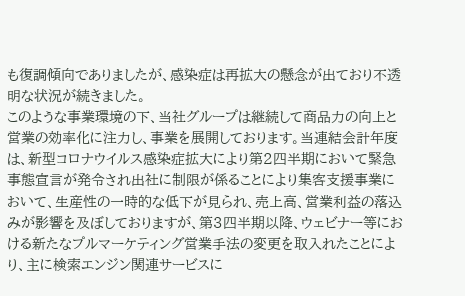も復調傾向でありましたが、感染症は再拡大の懸念が出ており不透明な状況が続きました。
このような事業環境の下、当社グループは継続して商品力の向上と営業の効率化に注力し、事業を展開しております。当連結会計年度は、新型コロナウイルス感染症拡大により第2四半期において緊急事態宣言が発令され出社に制限が係ることにより集客支援事業において、生産性の一時的な低下が見られ、売上高、営業利益の落込みが影響を及ぼしておりますが、第3四半期以降、ウェビナー等における新たなプルマーケティング営業手法の変更を取入れたことにより、主に検索エンジン関連サービスに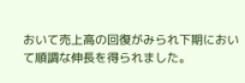おいて売上高の回復がみられ下期において順調な伸長を得られました。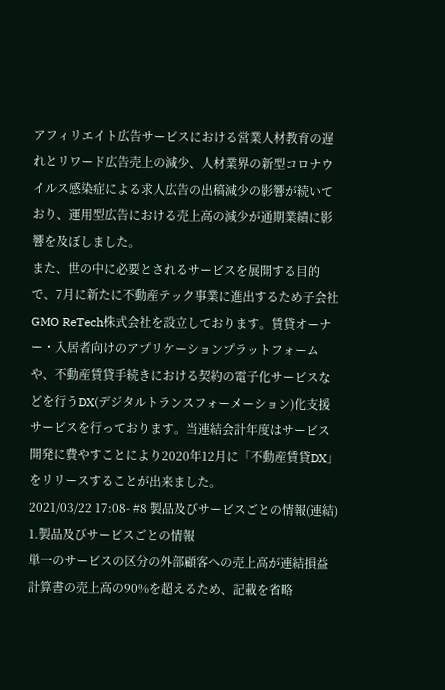アフィリエイト広告サービスにおける営業人材教育の遅れとリワード広告売上の減少、人材業界の新型コロナウイルス感染症による求人広告の出稿減少の影響が続いており、運用型広告における売上高の減少が通期業績に影響を及ぼしました。
また、世の中に必要とされるサービスを展開する目的で、7月に新たに不動産テック事業に進出するため子会社GMO ReTech株式会社を設立しております。賃貸オーナー・入居者向けのアプリケーションプラットフォームや、不動産賃貸手続きにおける契約の電子化サービスなどを行うDX(デジタルトランスフォーメーション)化支援サービスを行っております。当連結会計年度はサービス開発に費やすことにより2020年12月に「不動産賃貸DX」をリリースすることが出来ました。
2021/03/22 17:08- #8 製品及びサービスごとの情報(連結)
1.製品及びサービスごとの情報
単一のサービスの区分の外部顧客への売上高が連結損益計算書の売上高の90%を超えるため、記載を省略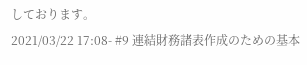しております。
2021/03/22 17:08- #9 連結財務諸表作成のための基本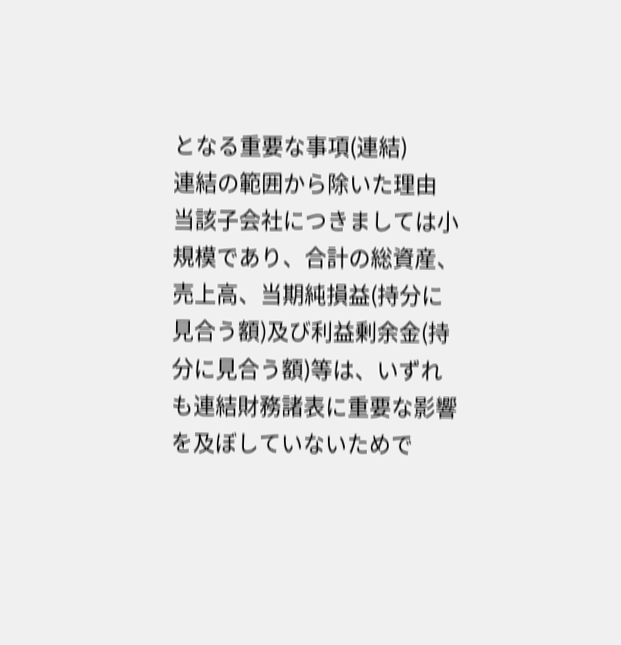となる重要な事項(連結)
連結の範囲から除いた理由
当該子会社につきましては小規模であり、合計の総資産、売上高、当期純損益(持分に見合う額)及び利益剰余金(持分に見合う額)等は、いずれも連結財務諸表に重要な影響を及ぼしていないためで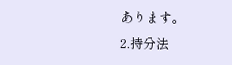あります。
2.持分法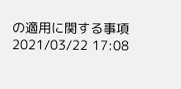の適用に関する事項
2021/03/22 17:08